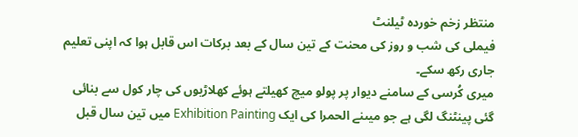منتظر زخم خوردہ ٹیلنٹ
فیملی کی شب و روز کی محنت کے تین سال کے بعد برکات اس قابل ہوا کہ اپنی تعلیم جاری رکھ سکے۔
میری کُرسی کے سامنے دیوار پر پولو میچ کھیلتے ہوئے کھلاڑیوں کی چار کول سے بنائی گئی پینٹنگ لگی ہے جو میںنے الحمرا کی ایک Exhibition Painting میں تین سال قبل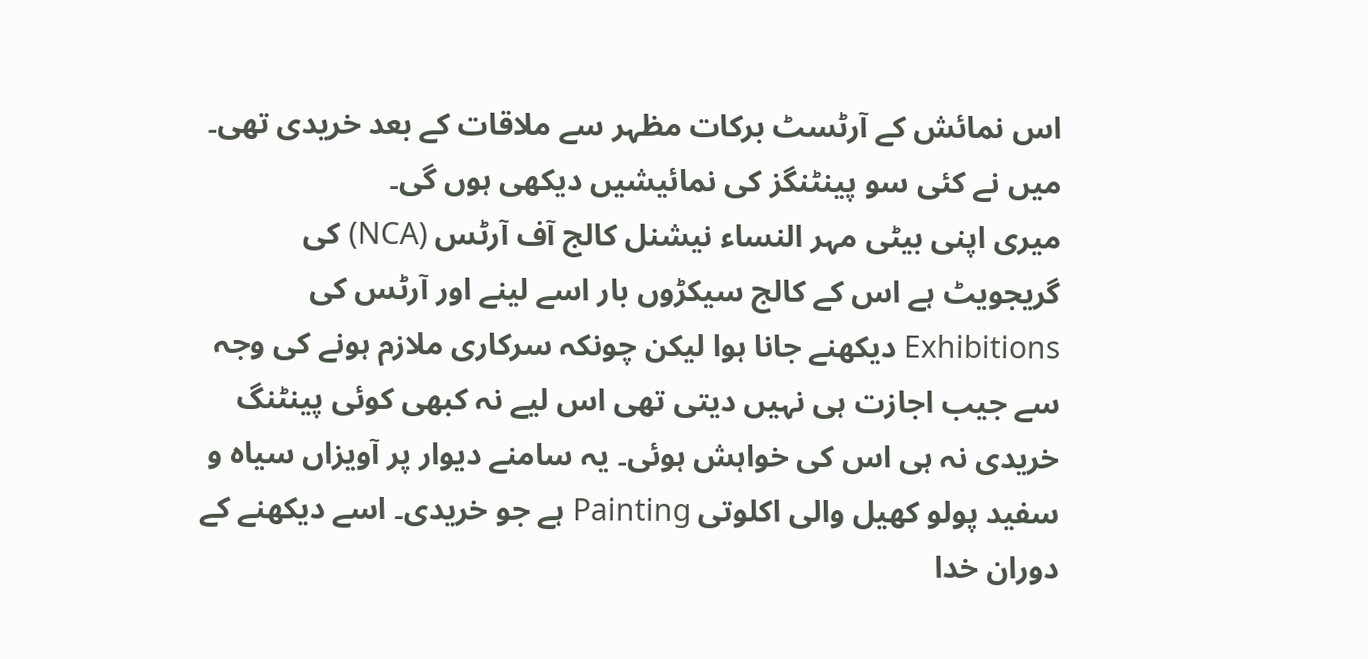اس نمائش کے آرٹسٹ برکات مظہر سے ملاقات کے بعد خریدی تھی۔ میں نے کئی سو پینٹنگز کی نمائیشیں دیکھی ہوں گی۔
میری اپنی بیٹی مہر النساء نیشنل کالج آف آرٹس (NCA) کی گریجویٹ ہے اس کے کالج سیکڑوں بار اسے لینے اور آرٹس کی Exhibitions دیکھنے جانا ہوا لیکن چونکہ سرکاری ملازم ہونے کی وجہ سے جیب اجازت ہی نہیں دیتی تھی اس لیے نہ کبھی کوئی پینٹنگ خریدی نہ ہی اس کی خواہش ہوئی۔ یہ سامنے دیوار پر آویزاں سیاہ و سفید پولو کھیل والی اکلوتی Painting ہے جو خریدی۔ اسے دیکھنے کے دوران خدا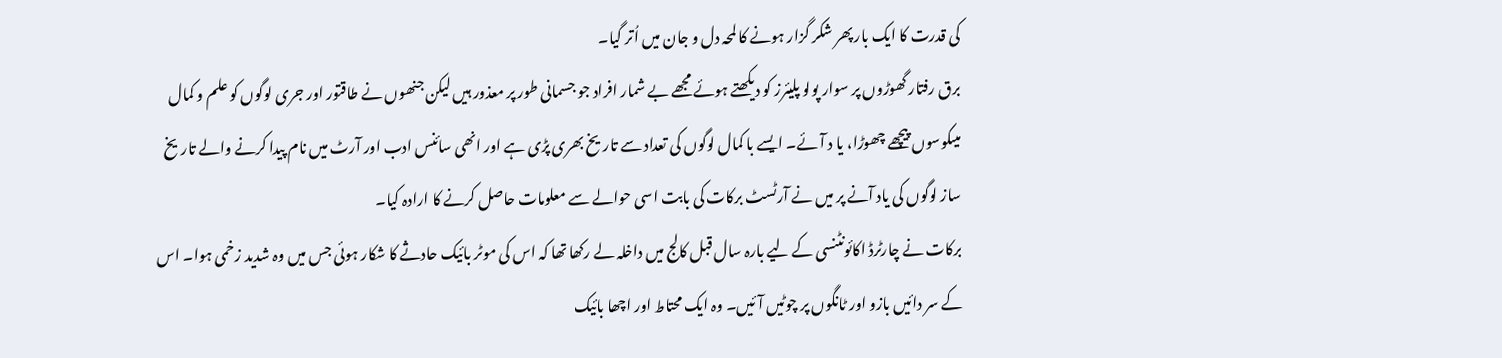کی قدرت کا ایک بار پھر شکر گزار ہونے کا لمحہ دل و جان میں اُتر گیا۔
برق رفتار گھوڑوں پر سوار پولو پلیئرز کو دیکھتے ہوئے مجھے بے شمار افراد جو جسمانی طور پر معذور ہیں لیکن جنھوں نے طاقتور اور جری لوگوں کو علم و کمال میںکوسوں پیچھے چھوڑا، یا د آئے۔ ایسے با کمال لوگوں کی تعداد سے تاریخ بھری پڑی ہے اور انھی سائنس ادب اور آرٹ میں نام پیدا کرنے والے تاریخ ساز لوگوں کی یاد آنے پر میں نے آرٹسٹ برکات کی بابت اسی حوالے سے معلومات حاصل کرنے کا ارادہ کیا۔
برکات نے چارٹرڈ اکائونٹنسی کے لیے بارہ سال قبل کالج میں داخلہ لے رکھا تھا کہ اس کی موٹر بائیک حادثے کا شکار ہوئی جس میں وہ شدید زخمی ہوا۔ اس کے سر دائیں بازو اور ٹانگوں پر چوٹیں آئیں۔ وہ ایک محتاط اور اچھا بائیک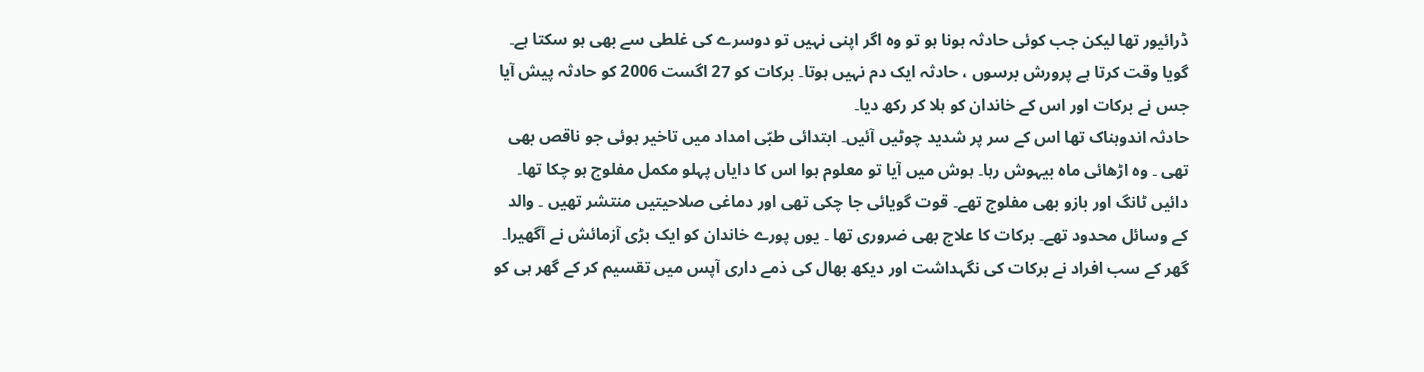ڈرائیور تھا لیکن جب کوئی حادثہ ہونا ہو تو وہ اگر اپنی نہیں تو دوسرے کی غلطی سے بھی ہو سکتا ہے۔ گویا وقت کرتا ہے پرورش برسوں ، حادثہ ایک دم نہیں ہوتا۔ برکات کو 27 اگست 2006 کو حادثہ پیش آیا جس نے برکات اور اس کے خاندان کو ہلا کر رکھ دیا۔
حادثہ اندوہناک تھا اس کے سر پر شدید چوٹیں آئیں۔ ابتدائی طبّی امداد میں تاخیر ہوئی جو ناقص بھی تھی ۔ وہ اڑھائی ماہ بیہوش رہا۔ ہوش میں آیا تو معلوم ہوا اس کا دایاں پہلو مکمل مفلوج ہو چکا تھا۔ دائیں ٹانگ اور بازو بھی مفلوج تھے۔ قوت گویائی جا چکی تھی اور دماغی صلاحیتیں منتشر تھیں ۔ والد کے وسائل محدود تھے۔ برکات کا علاج بھی ضروری تھا ۔ یوں پورے خاندان کو ایک بڑی آزمائش نے آگھیرا۔ گھر کے سب افراد نے برکات کی نگہداشت اور دیکھ بھال کی ذمے داری آپس میں تقسیم کر کے گھر ہی کو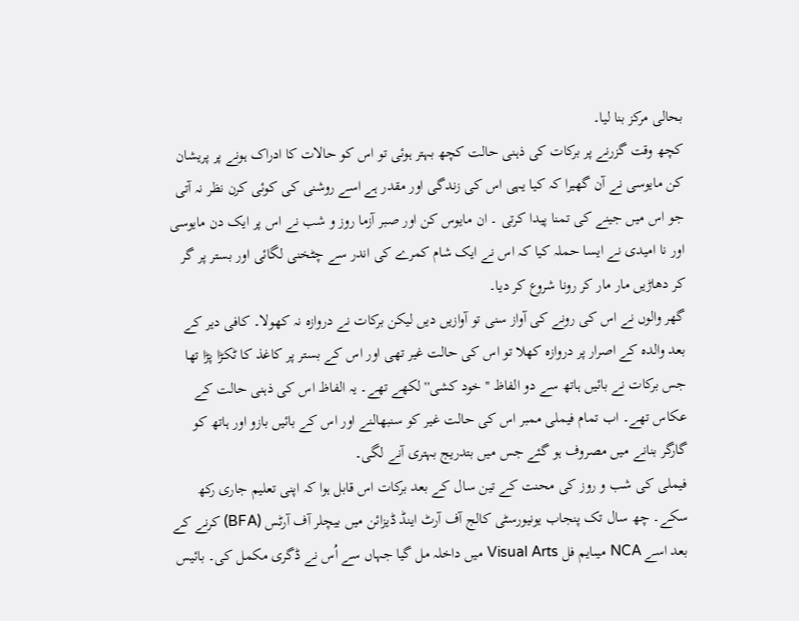بحالی مرکز بنا لیا۔
کچھ وقت گزرنے پر برکات کی ذہنی حالت کچھ بہتر ہوئی تو اس کو حالات کا ادراک ہونے پر پریشان کن مایوسی نے آن گھیرا کہ کیا یہی اس کی زندگی اور مقدر ہے اسے روشنی کی کوئی کرن نظر نہ آتی جو اس میں جینے کی تمنا پیدا کرتی ۔ ان مایوس کن اور صبر آزما روز و شب نے اس پر ایک دن مایوسی اور نا امیدی نے ایسا حملہ کیا کہ اس نے ایک شام کمرے کی اندر سے چٹخنی لگائی اور بستر پر گر کر دھاڑیں مار مار کر رونا شروع کر دیا۔
گھر والوں نے اس کی رونے کی آواز سنی تو آوازیں دیں لیکن برکات نے دروازہ نہ کھولا۔ کافی دیر کے بعد والدہ کے اصرار پر دروازہ کھلا تو اس کی حالت غیر تھی اور اس کے بستر پر کاغذ کا ٹکڑا پڑا تھا جس برکات نے بائیں ہاتھ سے دو الفاظ '' خود کشی'' لکھے تھے۔ یہ الفاظ اس کی ذہنی حالت کے عکاس تھے۔ اب تمام فیملی ممبر اس کی حالت غیر کو سنبھالنے اور اس کے بائیں بازو اور ہاتھ کو گارگر بنانے میں مصروف ہو گئے جس میں بتدریج بہتری آنے لگی۔
فیملی کی شب و روز کی محنت کے تین سال کے بعد برکات اس قابل ہوا کہ اپنی تعلیم جاری رکھ سکے۔ چھ سال تک پنجاب یونیورسٹی کالج آف آرٹ اینڈ ڈیزائن میں بیچلر آف آرٹس (BFA) کرنے کے بعد اسے NCA میںایم فل Visual Arts میں داخلہ مل گیا جہاں سے اُس نے ڈگری مکمل کی۔ بائیس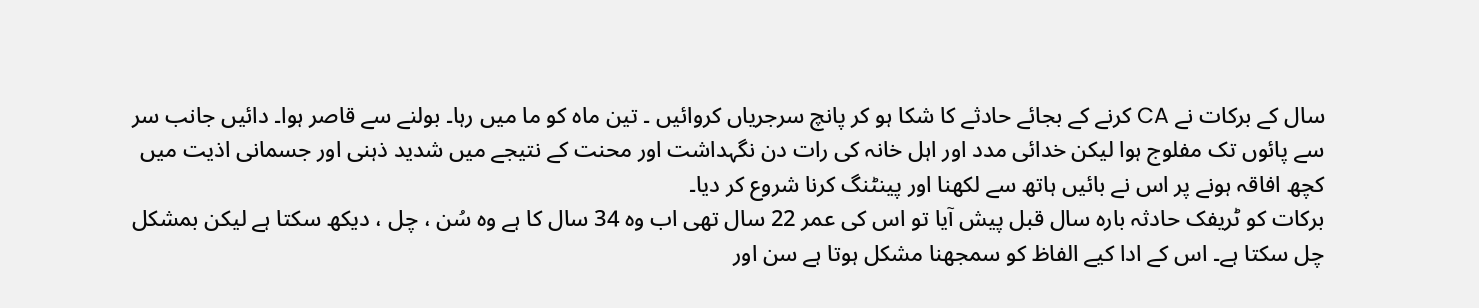سال کے برکات نے CA کرنے کے بجائے حادثے کا شکا ہو کر پانچ سرجریاں کروائیں ۔ تین ماہ کو ما میں رہا۔ بولنے سے قاصر ہوا۔ دائیں جانب سر سے پائوں تک مفلوج ہوا لیکن خدائی مدد اور اہل خانہ کی رات دن نگہداشت اور محنت کے نتیجے میں شدید ذہنی اور جسمانی اذیت میں کچھ افاقہ ہونے پر اس نے بائیں ہاتھ سے لکھنا اور پینٹنگ کرنا شروع کر دیا۔
برکات کو ٹریفک حادثہ بارہ سال قبل پیش آیا تو اس کی عمر 22 سال تھی اب وہ 34 سال کا ہے وہ سُن ، چل ، دیکھ سکتا ہے لیکن بمشکل چل سکتا ہے۔ اس کے ادا کیے الفاظ کو سمجھنا مشکل ہوتا ہے سن اور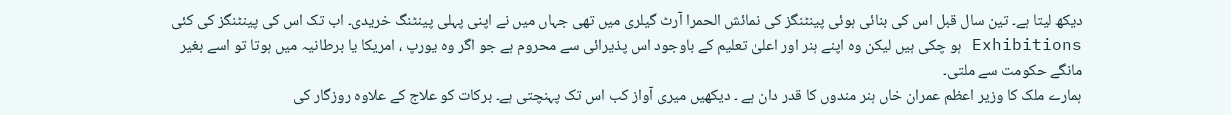دیکھ لیتا ہے۔ تین سال قبل اس کی بنائی ہوئی پینٹنگز کی نمائش الحمرا آرٹ گیلری میں تھی جہاں میں نے اپنی پہلی پینٹنگ خریدی۔ اب تک اس کی پینٹنگز کی کئی Exhibitions ہو چکی ہیں لیکن وہ اپنے ہنر اور اعلیٰ تعلیم کے باوجود اس پذیرائی سے محروم ہے جو اگر وہ یورپ ، امریکا یا برطانیہ میں ہوتا تو اسے بغیر مانگے حکومت سے ملتی۔
ہمارے ملک کا وزیر اعظم عمران خاں ہنر مندوں کا قدر دان ہے ۔ دیکھیں میری آواز کب اس تک پہنچتی ہے۔ برکات کو علاج کے علاوہ روزگار کی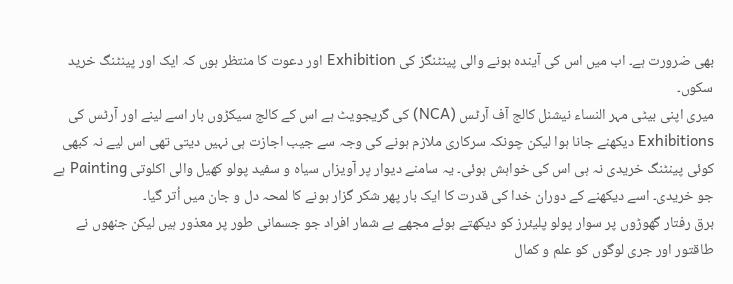بھی ضرورت ہے۔ اب میں اس کی آیندہ ہونے والی پینٹنگز کی Exhibition اور دعوت کا منتظر ہوں کہ ایک اور پینٹنگ خرید سکوں۔
میری اپنی بیٹی مہر النساء نیشنل کالج آف آرٹس (NCA) کی گریجویٹ ہے اس کے کالج سیکڑوں بار اسے لینے اور آرٹس کی Exhibitions دیکھنے جانا ہوا لیکن چونکہ سرکاری ملازم ہونے کی وجہ سے جیب اجازت ہی نہیں دیتی تھی اس لیے نہ کبھی کوئی پینٹنگ خریدی نہ ہی اس کی خواہش ہوئی۔ یہ سامنے دیوار پر آویزاں سیاہ و سفید پولو کھیل والی اکلوتی Painting ہے جو خریدی۔ اسے دیکھنے کے دوران خدا کی قدرت کا ایک بار پھر شکر گزار ہونے کا لمحہ دل و جان میں اُتر گیا۔
برق رفتار گھوڑوں پر سوار پولو پلیئرز کو دیکھتے ہوئے مجھے بے شمار افراد جو جسمانی طور پر معذور ہیں لیکن جنھوں نے طاقتور اور جری لوگوں کو علم و کمال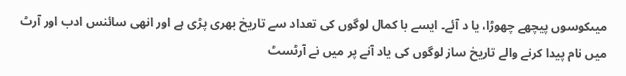میںکوسوں پیچھے چھوڑا، یا د آئے۔ ایسے با کمال لوگوں کی تعداد سے تاریخ بھری پڑی ہے اور انھی سائنس ادب اور آرٹ میں نام پیدا کرنے والے تاریخ ساز لوگوں کی یاد آنے پر میں نے آرٹسٹ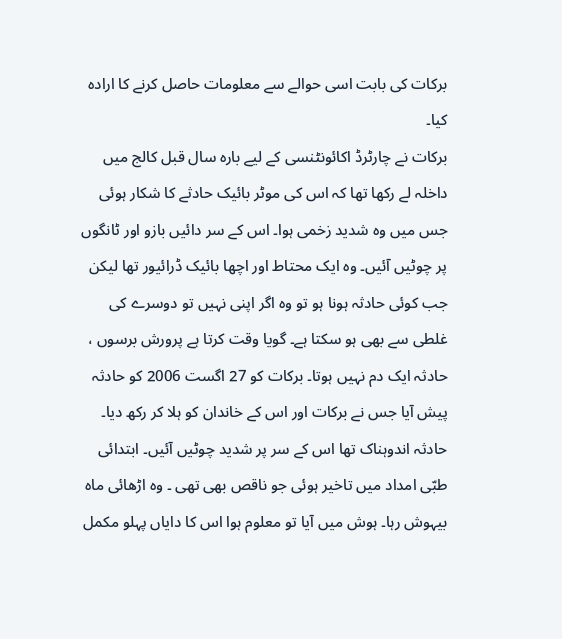برکات کی بابت اسی حوالے سے معلومات حاصل کرنے کا ارادہ کیا۔
برکات نے چارٹرڈ اکائونٹنسی کے لیے بارہ سال قبل کالج میں داخلہ لے رکھا تھا کہ اس کی موٹر بائیک حادثے کا شکار ہوئی جس میں وہ شدید زخمی ہوا۔ اس کے سر دائیں بازو اور ٹانگوں پر چوٹیں آئیں۔ وہ ایک محتاط اور اچھا بائیک ڈرائیور تھا لیکن جب کوئی حادثہ ہونا ہو تو وہ اگر اپنی نہیں تو دوسرے کی غلطی سے بھی ہو سکتا ہے۔ گویا وقت کرتا ہے پرورش برسوں ، حادثہ ایک دم نہیں ہوتا۔ برکات کو 27 اگست 2006 کو حادثہ پیش آیا جس نے برکات اور اس کے خاندان کو ہلا کر رکھ دیا۔
حادثہ اندوہناک تھا اس کے سر پر شدید چوٹیں آئیں۔ ابتدائی طبّی امداد میں تاخیر ہوئی جو ناقص بھی تھی ۔ وہ اڑھائی ماہ بیہوش رہا۔ ہوش میں آیا تو معلوم ہوا اس کا دایاں پہلو مکمل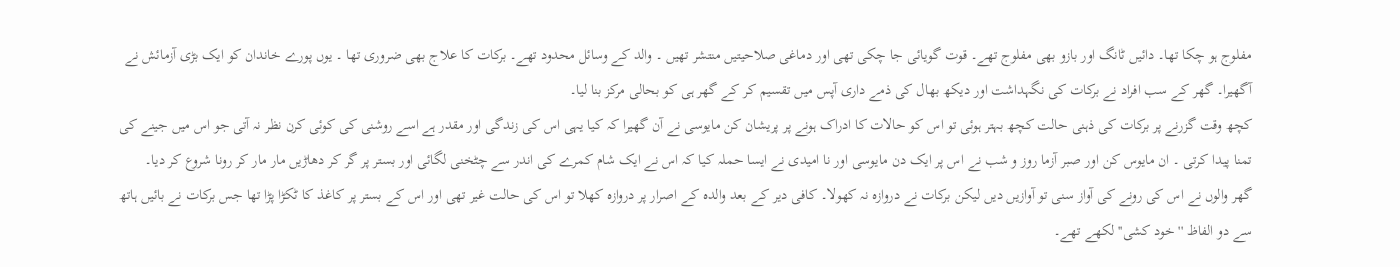مفلوج ہو چکا تھا۔ دائیں ٹانگ اور بازو بھی مفلوج تھے۔ قوت گویائی جا چکی تھی اور دماغی صلاحیتیں منتشر تھیں ۔ والد کے وسائل محدود تھے۔ برکات کا علاج بھی ضروری تھا ۔ یوں پورے خاندان کو ایک بڑی آزمائش نے آگھیرا۔ گھر کے سب افراد نے برکات کی نگہداشت اور دیکھ بھال کی ذمے داری آپس میں تقسیم کر کے گھر ہی کو بحالی مرکز بنا لیا۔
کچھ وقت گزرنے پر برکات کی ذہنی حالت کچھ بہتر ہوئی تو اس کو حالات کا ادراک ہونے پر پریشان کن مایوسی نے آن گھیرا کہ کیا یہی اس کی زندگی اور مقدر ہے اسے روشنی کی کوئی کرن نظر نہ آتی جو اس میں جینے کی تمنا پیدا کرتی ۔ ان مایوس کن اور صبر آزما روز و شب نے اس پر ایک دن مایوسی اور نا امیدی نے ایسا حملہ کیا کہ اس نے ایک شام کمرے کی اندر سے چٹخنی لگائی اور بستر پر گر کر دھاڑیں مار مار کر رونا شروع کر دیا۔
گھر والوں نے اس کی رونے کی آواز سنی تو آوازیں دیں لیکن برکات نے دروازہ نہ کھولا۔ کافی دیر کے بعد والدہ کے اصرار پر دروازہ کھلا تو اس کی حالت غیر تھی اور اس کے بستر پر کاغذ کا ٹکڑا پڑا تھا جس برکات نے بائیں ہاتھ سے دو الفاظ '' خود کشی'' لکھے تھے۔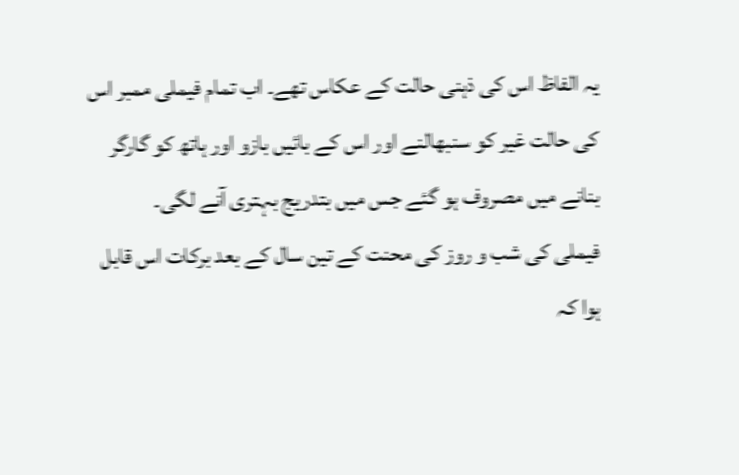یہ الفاظ اس کی ذہنی حالت کے عکاس تھے۔ اب تمام فیملی ممبر اس کی حالت غیر کو سنبھالنے اور اس کے بائیں بازو اور ہاتھ کو گارگر بنانے میں مصروف ہو گئے جس میں بتدریج بہتری آنے لگی۔
فیملی کی شب و روز کی محنت کے تین سال کے بعد برکات اس قابل ہوا کہ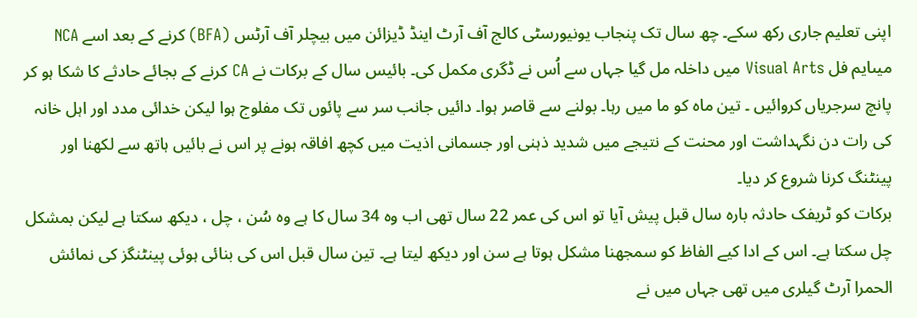اپنی تعلیم جاری رکھ سکے۔ چھ سال تک پنجاب یونیورسٹی کالج آف آرٹ اینڈ ڈیزائن میں بیچلر آف آرٹس (BFA) کرنے کے بعد اسے NCA میںایم فل Visual Arts میں داخلہ مل گیا جہاں سے اُس نے ڈگری مکمل کی۔ بائیس سال کے برکات نے CA کرنے کے بجائے حادثے کا شکا ہو کر پانچ سرجریاں کروائیں ۔ تین ماہ کو ما میں رہا۔ بولنے سے قاصر ہوا۔ دائیں جانب سر سے پائوں تک مفلوج ہوا لیکن خدائی مدد اور اہل خانہ کی رات دن نگہداشت اور محنت کے نتیجے میں شدید ذہنی اور جسمانی اذیت میں کچھ افاقہ ہونے پر اس نے بائیں ہاتھ سے لکھنا اور پینٹنگ کرنا شروع کر دیا۔
برکات کو ٹریفک حادثہ بارہ سال قبل پیش آیا تو اس کی عمر 22 سال تھی اب وہ 34 سال کا ہے وہ سُن ، چل ، دیکھ سکتا ہے لیکن بمشکل چل سکتا ہے۔ اس کے ادا کیے الفاظ کو سمجھنا مشکل ہوتا ہے سن اور دیکھ لیتا ہے۔ تین سال قبل اس کی بنائی ہوئی پینٹنگز کی نمائش الحمرا آرٹ گیلری میں تھی جہاں میں نے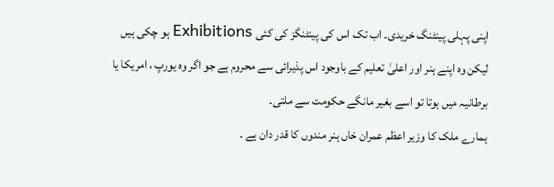اپنی پہلی پینٹنگ خریدی۔ اب تک اس کی پینٹنگز کی کئی Exhibitions ہو چکی ہیں لیکن وہ اپنے ہنر اور اعلیٰ تعلیم کے باوجود اس پذیرائی سے محروم ہے جو اگر وہ یورپ ، امریکا یا برطانیہ میں ہوتا تو اسے بغیر مانگے حکومت سے ملتی۔
ہمارے ملک کا وزیر اعظم عمران خاں ہنر مندوں کا قدر دان ہے ۔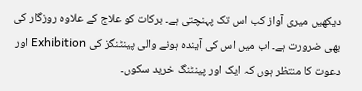دیکھیں میری آواز کب اس تک پہنچتی ہے۔ برکات کو علاج کے علاوہ روزگار کی بھی ضرورت ہے۔ اب میں اس کی آیندہ ہونے والی پینٹنگز کی Exhibition اور دعوت کا منتظر ہوں کہ ایک اور پینٹنگ خرید سکوں۔